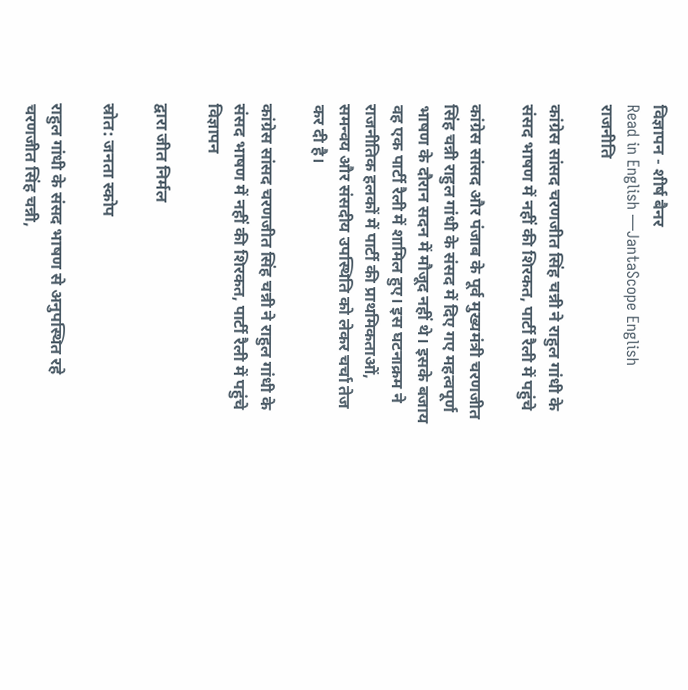विज्ञापन - शीर्ष बैनर
Read in English —JantaScope English
राजनीति

कांग्रेस सांसद चरणजीत सिंह चन्नी ने राहुल गांधी के संसद भाषण में नहीं की शिरकत, पार्टी रैली में पहुंचे

कांग्रेस सांसद और पंजाब के पूर्व मुख्यमंत्री चरणजीत सिंह चन्नी राहुल गांधी के संसद में दिए गए महत्वपूर्ण भाषण के दौरान सदन में मौजूद नहीं थे। इसके बजाय वह एक पार्टी रैली में शामिल हुए। इस घटनाक्रम ने राजनीतिक हलकों में पार्टी की प्राथमिकताओं, समन्वय और संसदीय उपस्थिति को लेकर चर्चा तेज कर दी है।

कांग्रेस सांसद चरणजीत सिंह चन्नी ने राहुल गांधी के संसद भाषण में नहीं की शिरकत, पार्टी रैली में पहुंचे
विज्ञापन

द्वारा जीत निर्मल

स्रोत: जनता स्कोप

राहुल गांधी के संसद भाषण से अनुपस्थित रहे चरणजीत सिंह चन्नी,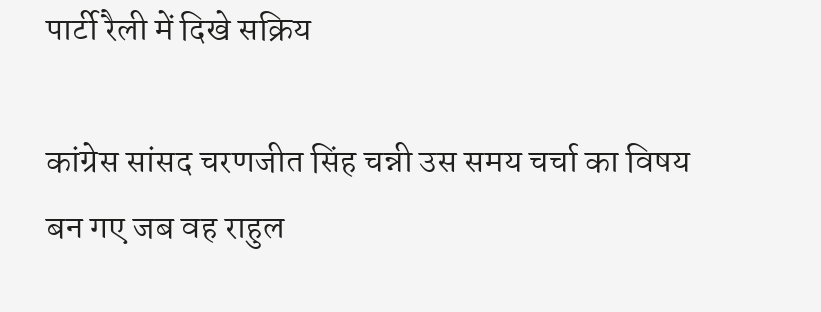पार्टी रैली में दिखे सक्रिय

कांग्रेस सांसद चरणजीत सिंह चन्नी उस समय चर्चा का विषय बन गए जब वह राहुल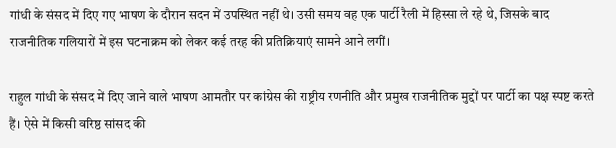गांधी के संसद में दिए गए भाषण के दौरान सदन में उपस्थित नहीं थे। उसी समय वह एक पार्टी रैली में हिस्सा ले रहे थे, जिसके बाद राजनीतिक गलियारों में इस घटनाक्रम को लेकर कई तरह की प्रतिक्रियाएं सामने आने लगीं।

राहुल गांधी के संसद में दिए जाने वाले भाषण आमतौर पर कांग्रेस की राष्ट्रीय रणनीति और प्रमुख राजनीतिक मुद्दों पर पार्टी का पक्ष स्पष्ट करते हैं। ऐसे में किसी वरिष्ठ सांसद की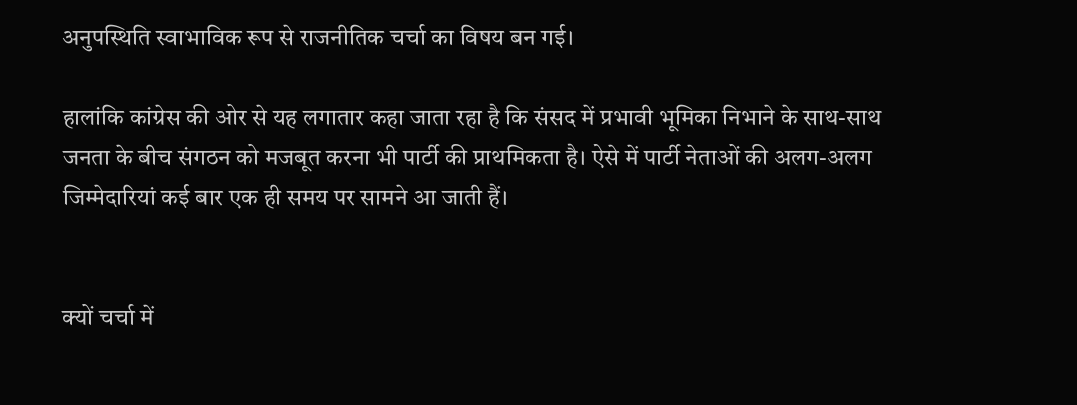अनुपस्थिति स्वाभाविक रूप से राजनीतिक चर्चा का विषय बन गई।

हालांकि कांग्रेस की ओर से यह लगातार कहा जाता रहा है कि संसद में प्रभावी भूमिका निभाने के साथ-साथ जनता के बीच संगठन को मजबूत करना भी पार्टी की प्राथमिकता है। ऐसे में पार्टी नेताओं की अलग-अलग जिम्मेदारियां कई बार एक ही समय पर सामने आ जाती हैं।


क्यों चर्चा में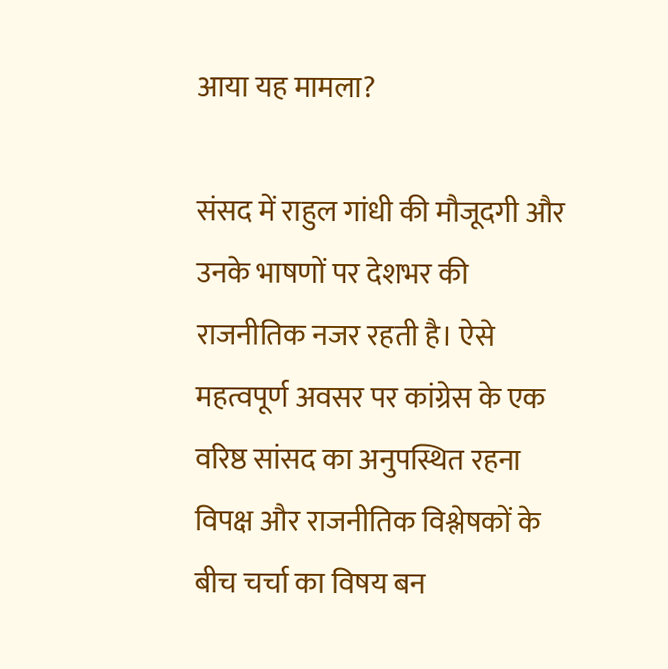आया यह मामला?

संसद में राहुल गांधी की मौजूदगी और उनके भाषणों पर देशभर की राजनीतिक नजर रहती है। ऐसे महत्वपूर्ण अवसर पर कांग्रेस के एक वरिष्ठ सांसद का अनुपस्थित रहना विपक्ष और राजनीतिक विश्लेषकों के बीच चर्चा का विषय बन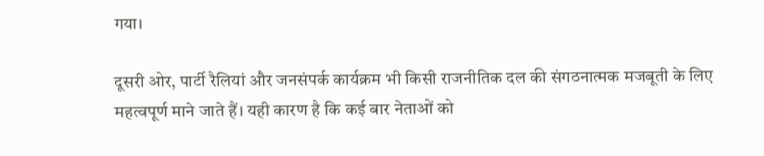गया।

दूसरी ओर, पार्टी रैलियां और जनसंपर्क कार्यक्रम भी किसी राजनीतिक दल की संगठनात्मक मजबूती के लिए महत्वपूर्ण माने जाते हैं। यही कारण है कि कई बार नेताओं को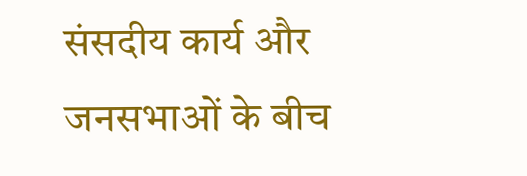संसदीय कार्य और जनसभाओं के बीच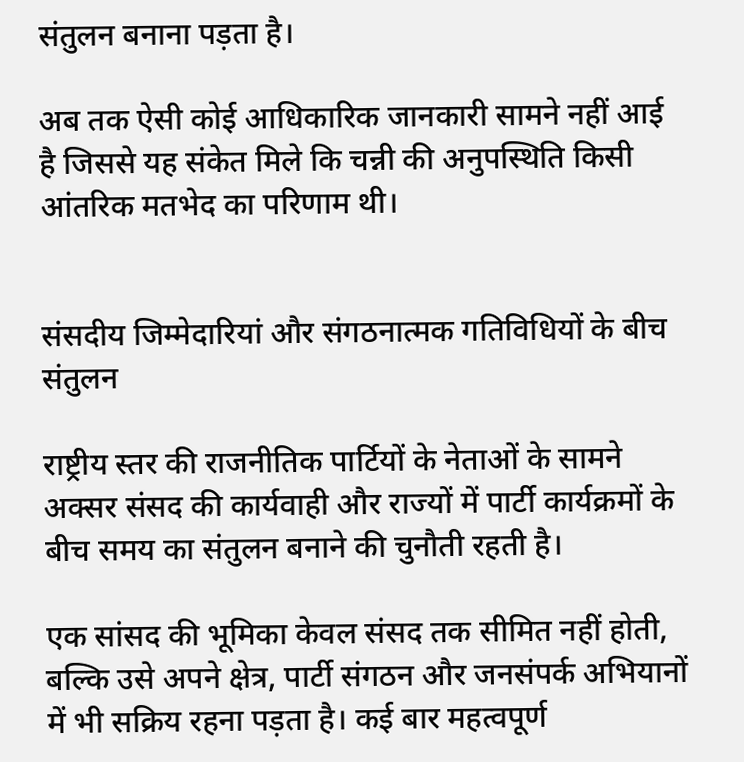संतुलन बनाना पड़ता है।

अब तक ऐसी कोई आधिकारिक जानकारी सामने नहीं आई है जिससे यह संकेत मिले कि चन्नी की अनुपस्थिति किसी आंतरिक मतभेद का परिणाम थी।


संसदीय जिम्मेदारियां और संगठनात्मक गतिविधियों के बीच संतुलन

राष्ट्रीय स्तर की राजनीतिक पार्टियों के नेताओं के सामने अक्सर संसद की कार्यवाही और राज्यों में पार्टी कार्यक्रमों के बीच समय का संतुलन बनाने की चुनौती रहती है।

एक सांसद की भूमिका केवल संसद तक सीमित नहीं होती, बल्कि उसे अपने क्षेत्र, पार्टी संगठन और जनसंपर्क अभियानों में भी सक्रिय रहना पड़ता है। कई बार महत्वपूर्ण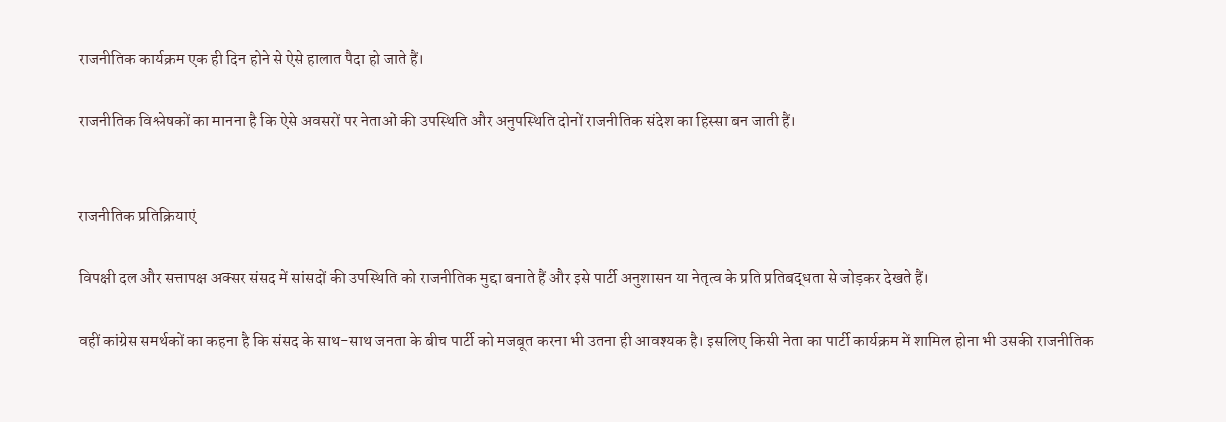राजनीतिक कार्यक्रम एक ही दिन होने से ऐसे हालात पैदा हो जाते हैं।

राजनीतिक विश्लेषकों का मानना है कि ऐसे अवसरों पर नेताओं की उपस्थिति और अनुपस्थिति दोनों राजनीतिक संदेश का हिस्सा बन जाती हैं।


राजनीतिक प्रतिक्रियाएं

विपक्षी दल और सत्तापक्ष अक्सर संसद में सांसदों की उपस्थिति को राजनीतिक मुद्दा बनाते हैं और इसे पार्टी अनुशासन या नेतृत्व के प्रति प्रतिबद्धता से जोड़कर देखते हैं।

वहीं कांग्रेस समर्थकों का कहना है कि संसद के साथ-साथ जनता के बीच पार्टी को मजबूत करना भी उतना ही आवश्यक है। इसलिए किसी नेता का पार्टी कार्यक्रम में शामिल होना भी उसकी राजनीतिक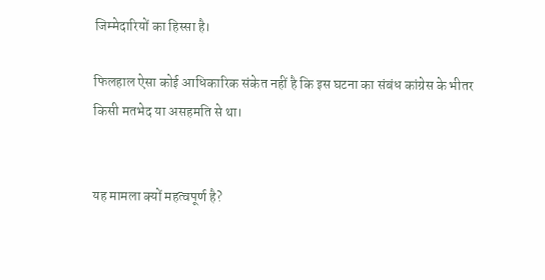जिम्मेदारियों का हिस्सा है।

फिलहाल ऐसा कोई आधिकारिक संकेत नहीं है कि इस घटना का संबंध कांग्रेस के भीतर किसी मतभेद या असहमति से था।


यह मामला क्यों महत्वपूर्ण है?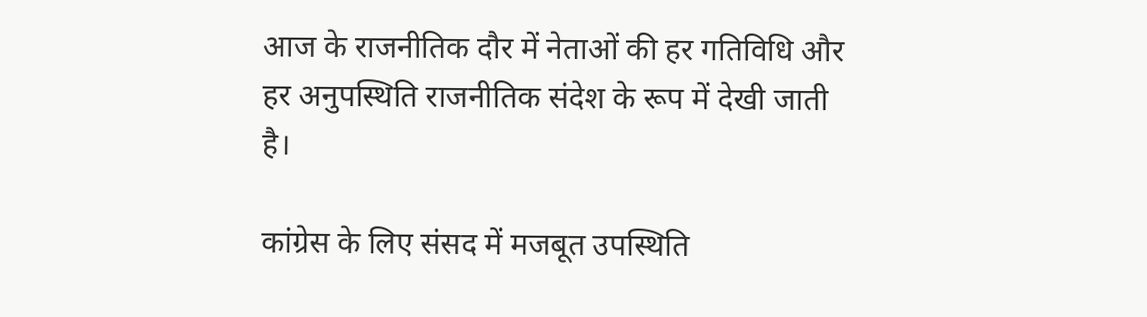आज के राजनीतिक दौर में नेताओं की हर गतिविधि और हर अनुपस्थिति राजनीतिक संदेश के रूप में देखी जाती है।

कांग्रेस के लिए संसद में मजबूत उपस्थिति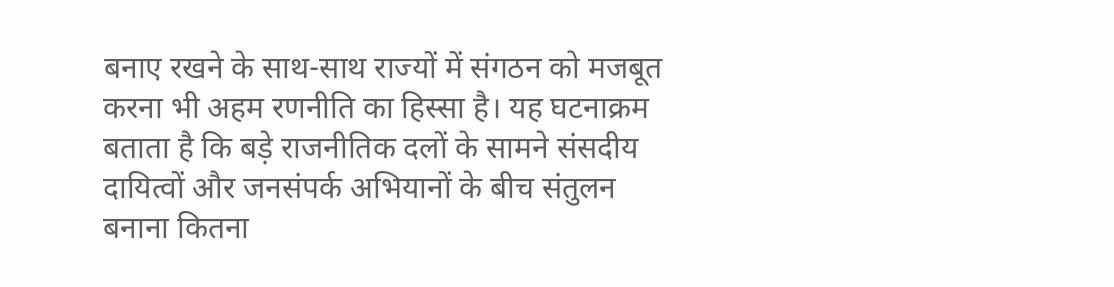बनाए रखने के साथ-साथ राज्यों में संगठन को मजबूत करना भी अहम रणनीति का हिस्सा है। यह घटनाक्रम बताता है कि बड़े राजनीतिक दलों के सामने संसदीय दायित्वों और जनसंपर्क अभियानों के बीच संतुलन बनाना कितना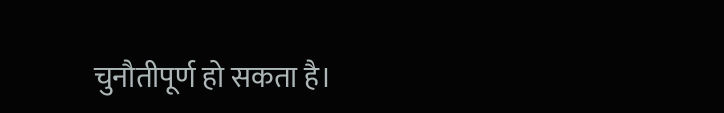चुनौतीपूर्ण हो सकता है।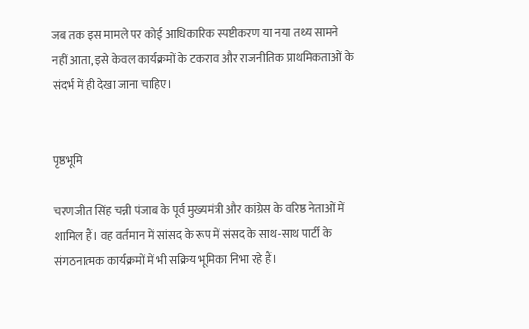जब तक इस मामले पर कोई आधिकारिक स्पष्टीकरण या नया तथ्य सामने नहीं आता, इसे केवल कार्यक्रमों के टकराव और राजनीतिक प्राथमिकताओं के संदर्भ में ही देखा जाना चाहिए।


पृष्ठभूमि

चरणजीत सिंह चन्नी पंजाब के पूर्व मुख्यमंत्री और कांग्रेस के वरिष्ठ नेताओं में शामिल हैं। वह वर्तमान में सांसद के रूप में संसद के साथ-साथ पार्टी के संगठनात्मक कार्यक्रमों में भी सक्रिय भूमिका निभा रहे हैं।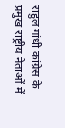राहुल गांधी कांग्रेस के प्रमुख राष्ट्रीय नेताओं में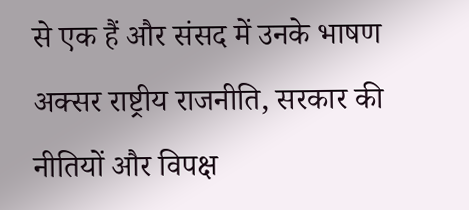से एक हैं और संसद में उनके भाषण अक्सर राष्ट्रीय राजनीति, सरकार की नीतियों और विपक्ष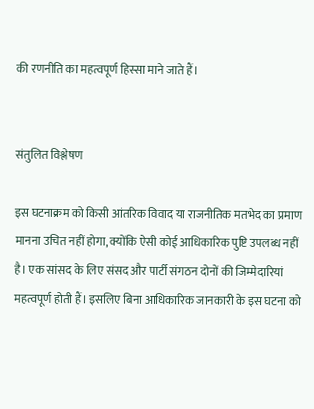की रणनीति का महत्वपूर्ण हिस्सा माने जाते हैं।


संतुलित विश्लेषण

इस घटनाक्रम को किसी आंतरिक विवाद या राजनीतिक मतभेद का प्रमाण मानना उचित नहीं होगा, क्योंकि ऐसी कोई आधिकारिक पुष्टि उपलब्ध नहीं है। एक सांसद के लिए संसद और पार्टी संगठन दोनों की जिम्मेदारियां महत्वपूर्ण होती हैं। इसलिए बिना आधिकारिक जानकारी के इस घटना को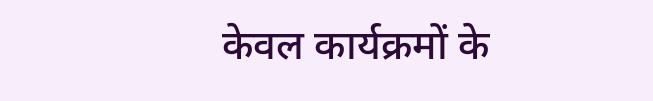केवल कार्यक्रमों के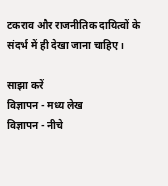टकराव और राजनीतिक दायित्वों के संदर्भ में ही देखा जाना चाहिए।

साझा करें
विज्ञापन - मध्य लेख
विज्ञापन - नीचे